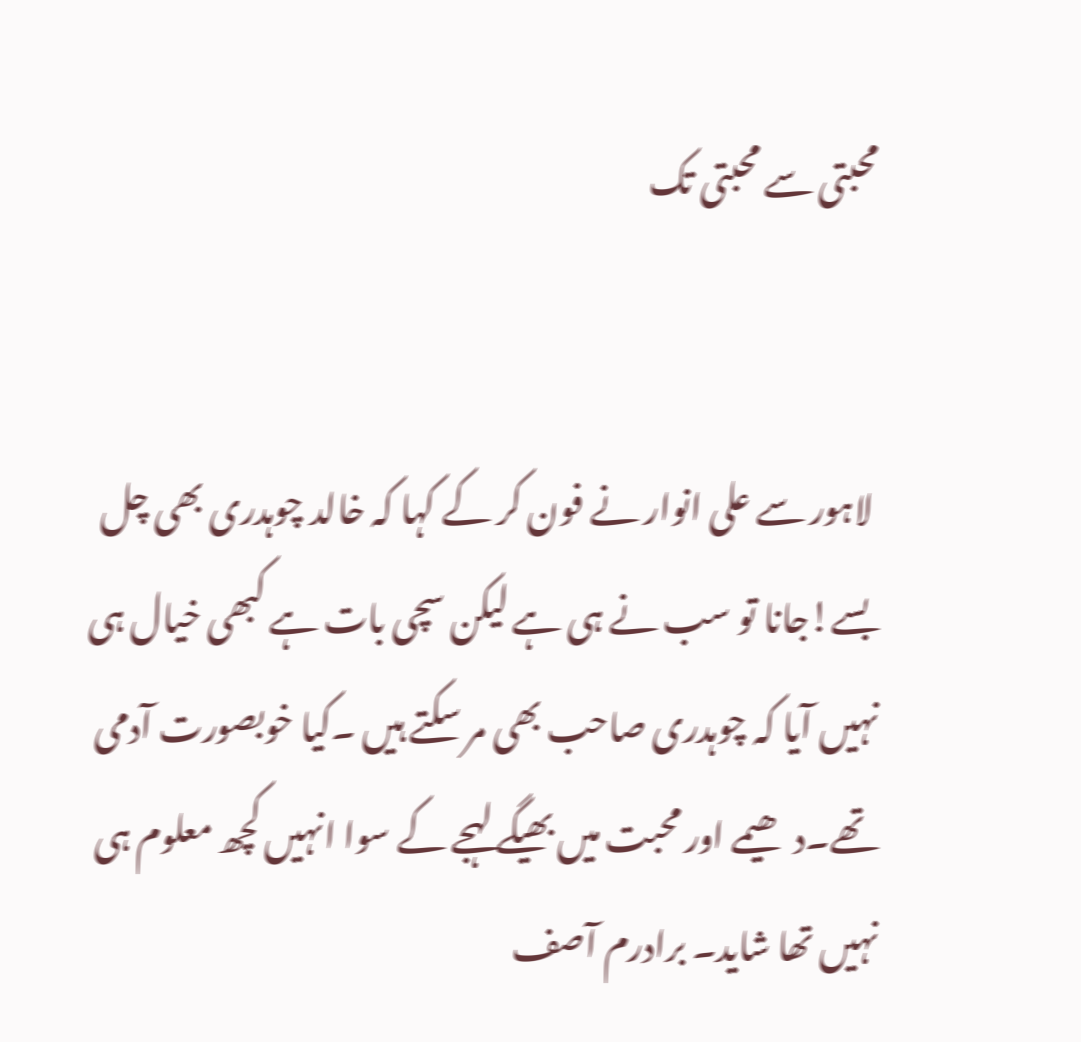محبتی سے محبتی تک


 لاہور سے علی انوار نے فون کر کے کہا کہ خالد چوہدری بھی چل بسے!جانا تو سب نے ہی ہے لیکن سچی بات ہے کبھی خیال ہی نہیں آیا کہ چوہدری صاحب بھی مر سکتے ہیں ۔کیا خوبصورت آدمی تھے۔دھیمے اور محبت میں بھیگے لہجے کے سوا انہیں کچھ معلوم ہی نہیں تھا شاید۔ برادرم آصف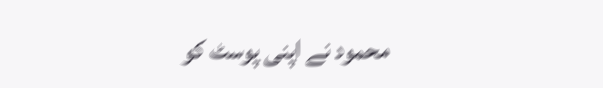محمود نے اپنی پوسٹ کو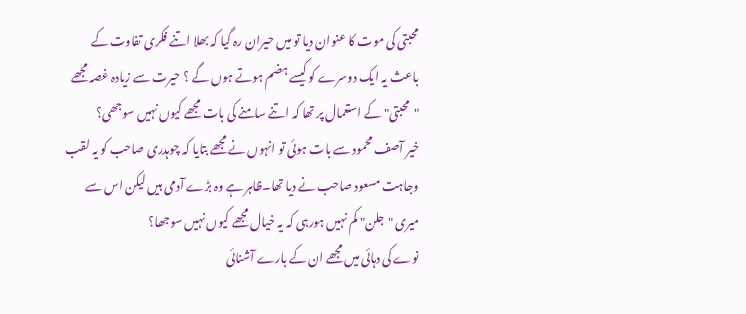محبتی کی موت کا عنوان دیا تو میں حیران رہ گیا کہ بھلا اتنے فکری تفاوت کے باعث یہ ایک دوسرے کو کیسے ہضم ہوتے ہوں گے ؟ حیرت سے زیادہ غصہ مجھے "محبتی" کے استعمال پر تھا کہ اتنے سامنے کی بات مجھے کیوں نہیں سوجھی؟
خیر آصف محمود سے بات ہوئی تو انہوں نے مجھے بتایا کہ چوہدری صاحب کو یہ لقب وجاہت مسعود صاحب نے دیا تھا۔ظاہر ہے وہ بڑے آدمی ہیں لیکن اس سے میری "جلن" کم نہیں ہورہی کہ یہ خیال مجھے کیوں نہیں سوجھا؟
نوے کی دہائی میں مجھے ان کے بارے آشنائی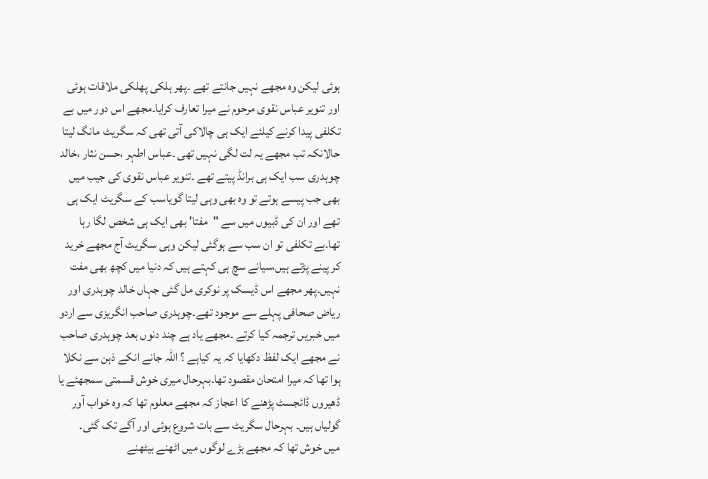ہوئی لیکن وہ مجھے نہیں جانتے تھے ۔پھر ہلکی پھلکی ملاقات ہوئی اور تنویر عباس نقوی مرحوم نے میرا تعارف کرایا۔مجھے اس دور میں بے تکلفی پیدا کرنے کیلئے ایک ہی چالاکی آتی تھی کہ سگریٹ مانگ لیتا حالانکہ تب مجھے یہ لت لگی نہیں تھی ۔عباس اطہر ،حسن نثار ،خالد چوہدری سب ایک ہی برانڈ پیتے تھے ۔تنویر عباس نقوی کی جیب میں بھی جب پیسے ہوتے تو وہ بھی وہی لیتا گویاسب کے سگریٹ ایک ہی تھے اور ان کی ڈبیوں میں سے "مفتا' بھی ایک ہی شخص لگا رہا تھا.بے تکلفی تو ان سب سے ہوگئی لیکن وہی سگریٹ آج مجھے خرید کر پینے پڑتے ہیں،سیانے سچ ہی کہتے ہیں کہ دنیا میں کچھ بھی مفت نہیں۔پھر مجھے اس ڈیسک پر نوکری مل گئی جہاں خالد چوہدری اور ریاض صحافی پہلے سے موجود تھے۔چوہدری صاحب انگریزی سے اردو میں خبریں ترجمہ کیا کرتے ۔مجھے یاد ہے چند دنوں بعد چوہدری صاحب نے مجھے ایک لفظ دکھایا کہ یہ کیاہے ؟ اللہ جانے انکے ذہن سے نکلا ہوا تھا کہ میرا امتحان مقصود تھا۔بہرحال میری خوش قسمتی سمجھئے یا ڈھیروں ڈائجسٹ پڑھنے کا اعجاز کہ مجھے معلوم تھا کہ وہ خواب آور گولیاں ہیں۔ بہرحال سگریٹ سے بات شروع ہوئی اور آگے تک گئی۔
میں خوش تھا کہ مجھے بڑے لوگوں میں اٹھنے بیٹھنے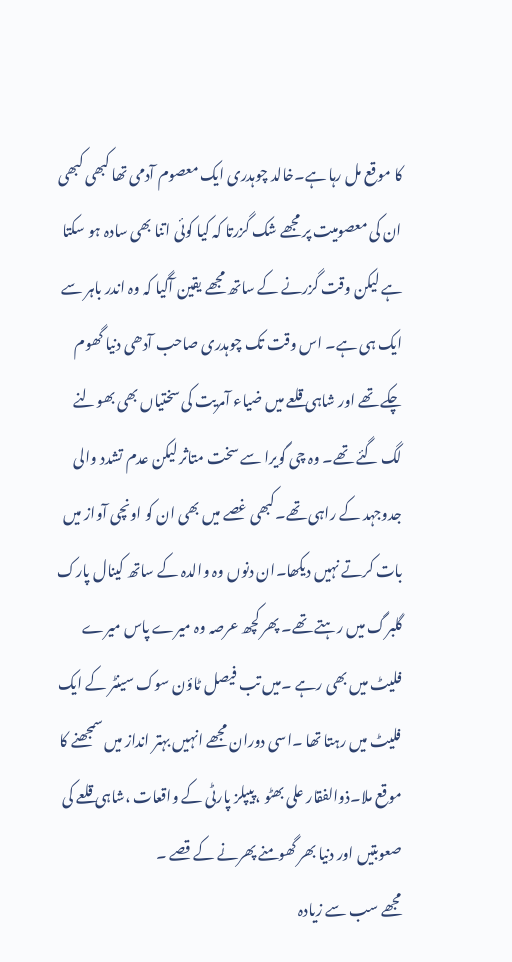کا موقع مل رہا ہے۔خالد چوہدری ایک معصوم آدمی تھا کبھی کبھی ان کی معصومیت پر مجھے شک گزرتا کہ کیا کوئی اتنا بھی سادہ ہو سکتا ہے لیکن وقت گزرنے کے ساتھ مجھے یقین آگیا کہ وہ اندر باہر سے ایک ہی ہے۔ اس وقت تک چوہدری صاحب آدھی دنیا گھوم چکے تھے اور شاہی قلعے میں ضیاء آمریت کی سختیاں بھی بھولنے لگ گئے تھے۔ وہ چی گویرا سے سخت متاثر لیکن عدم تشدد والی جدوجہد کے راہی تھے۔کبھی غصے میں بھی ان کو اونچی آواز میں بات کرتے نہیں دیکھا۔ان دنوں وہ والدہ کے ساتھ کینال پارک گلبرگ میں رہتے تھے۔ پھر کچھ عرصہ وہ میرے پاس میرے فلیٹ میں بھی رہے ۔میں تب فیصل ٹاؤن سوک سینٹر کے ایک فلیٹ میں رہتا تھا ۔اسی دوران مجھے انہیں بہتر انداز میں سمجھنے کا موقع ملا۔ذوالفقار علی بھٹو ،پیپلز پارٹی کے واقعات ،شاہی قلعے کی صعوبتیں اور دنیا بھر گھومنے پھرنے کے قصے ۔
مجھے سب سے زیادہ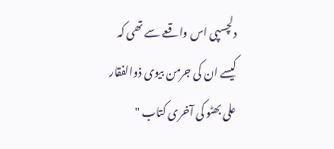دلچسپی اس واقعے سے تھی کہ کیسے ان کی جرمن بیوی ذوالفقار علی بھٹو کی آخری کتاب "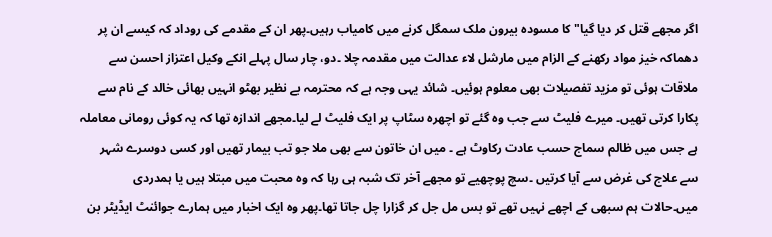اگر مجھے قتل کر دیا گیا" کا مسودہ بیرون ملک سمگل کرنے میں کامیاب رہیں۔پھر ان کے مقدمے کی روداد کہ کیسے ان پر دھماکہ خیز مواد رکھنے کے الزام میں مارشل لاء عدالت میں مقدمہ چلا ۔دو، چار سال پہلے انکے وکیل اعتزاز احسن سے ملاقات ہوئی تو مزید تفصیلات بھی معلوم ہوئیں۔ شائد یہی وجہ ہے کہ محترمہ بے نظیر بھٹو انہیں بھائی خالد کے نام سے پکارا کرتی تھیں۔ میرے فلیٹ سے جب وہ گئے تو اچھرہ سٹاپ پر ایک فلیٹ لے لیا۔مجھے اندازہ تھا کہ یہ کوئی رومانی معاملہ ہے جس میں ظالم سماج حسب عادت رکاوٹ ہے ۔ میں ان خاتون سے بھی ملا جو تب بیمار تھیں اور کسی دوسرے شہر سے علاج کی غرض سے آیا کرتیں ۔سچ پوچھیے تو مجھے آخر تک شبہ ہی رہا کہ وہ محبت میں مبتلا ہیں یا ہمدردی میں۔حالات ہم سبھی کے اچھے نہیں تھے تو بس مل جل کر گزارا چل جاتا تھا۔پھر وہ ایک اخبار میں ہمارے جوائنٹ ایڈیٹر بن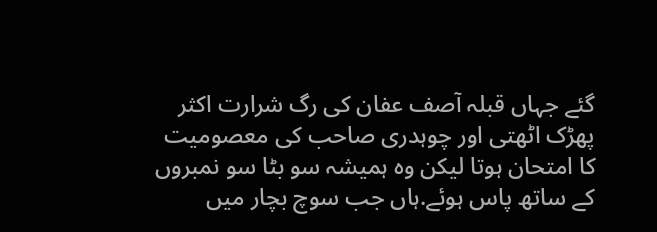گئے جہاں قبلہ آصف عفان کی رگ شرارت اکثر پھڑک اٹھتی اور چوہدری صاحب کی معصومیت کا امتحان ہوتا لیکن وہ ہمیشہ سو بٹا سو نمبروں کے ساتھ پاس ہوئے.ہاں جب سوچ بچار میں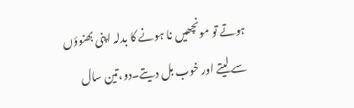ہوتے تو مونچھیں نا ہونے کا بدلہ اپنی بھنوؤں سے لیتے اور خوب بل دیتے۔دو،تین سال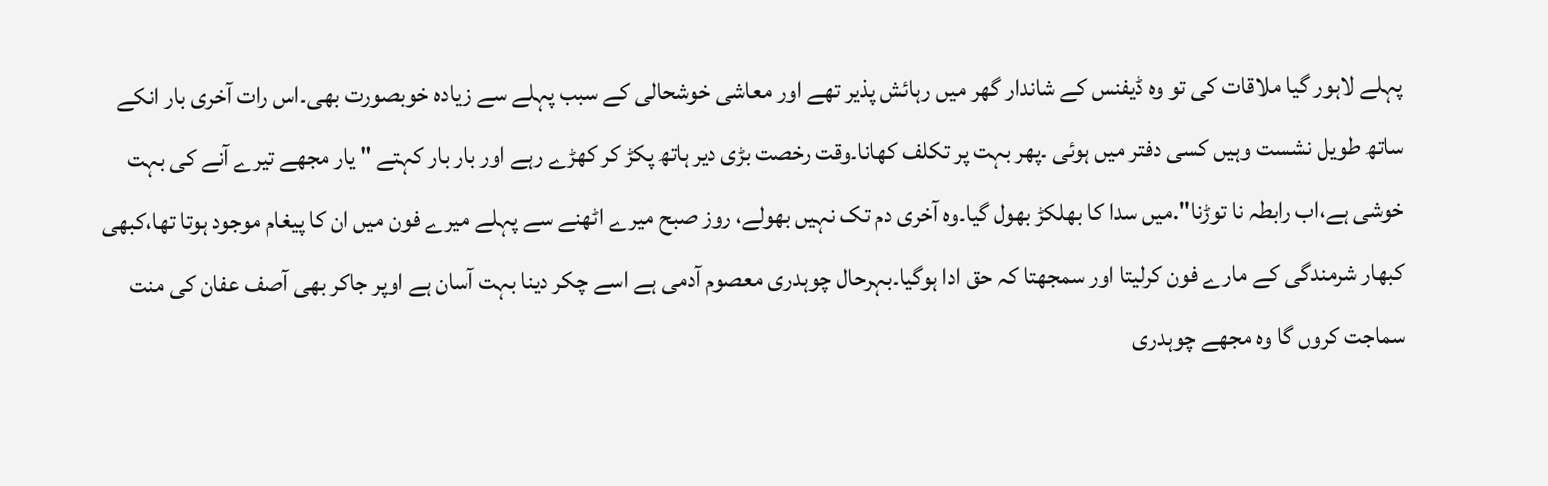پہلے لاہور گیا ملاقات کی تو وہ ڈیفنس کے شاندار گھر میں رہائش پذیر تھے اور معاشی خوشحالی کے سبب پہلے سے زیادہ خوبصورت بھی۔اس رات آخری بار انکے ساتھ طویل نشست وہیں کسی دفتر میں ہوئی ۔پھر بہت پر تکلف کھانا۔وقت رخصت بڑی دیر ہاتھ پکڑ کر کھڑے رہے اور بار بار کہتے " یار مجھے تیرے آنے کی بہت خوشی ہے،اب رابطہ نا توڑنا".میں سدا کا بھلکڑ بھول گیا۔وہ آخری دم تک نہیں بھولے، روز صبح میرے اٹھنے سے پہلے میرے فون میں ان کا پیغام موجود ہوتا تھا،کبھی کبھار شرمندگی کے مارے فون کرلیتا اور سمجھتا کہ حق ادا ہوگیا۔بہرحال چوہدری معصوم آدمی ہے اسے چکر دینا بہت آسان ہے اوپر جاکر بھی آصف عفان کی منت سماجت کروں گا وہ مجھے چوہدری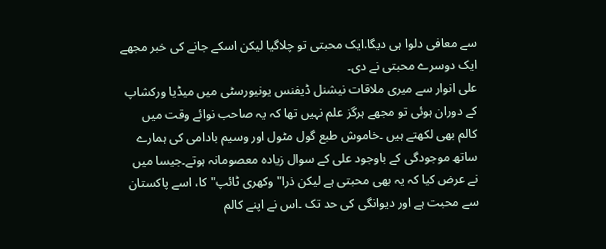سے معافی دلوا ہی دیگا.ایک محبتی تو چلاگیا لیکن اسکے جانے کی خبر مجھے ایک دوسرے محبتی نے دی۔
علی انوار سے میری ملاقات نیشنل ڈیفنس یونیورسٹی میں میڈیا ورکشاپ کے دوران ہوئی تو مجھے ہرگز علم نہیں تھا کہ یہ صاحب نوائے وقت میں کالم بھی لکھتے ہیں ۔خاموش طبع گول مٹول اور وسیم بادامی کی ہمارے ساتھ موجودگی کے باوجود علی کے سوال زیادہ معصومانہ ہوتے۔جیسا میں نے عرض کیا کہ یہ بھی محبتی ہے لیکن ذرا"وکھری ٹائپ" کا، اسے پاکستان سے محبت ہے اور دیوانگی کی حد تک ۔اس نے اپنے کالم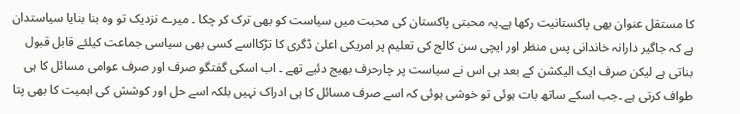کا مستقل عنوان بھی پاکستانیت رکھا ہے۔یہ محبتی پاکستان کی محبت میں سیاست کو بھی ترک کر چکا ۔ میرے نزدیک تو وہ بنا بنایا سیاستدان ہے کہ جاگیر دارانہ خاندانی پس منظر اور ایچی سن کالج کی تعلیم پر امریکی اعلیٰ ڈگری کا تڑکااسے کسی بھی سیاسی جماعت کیلئے قابل قبول بناتی ہے لیکن صرف ایک الیکشن کے بعد ہی اس نے سیاست پر چارحرف بھیج دئیے تھے ۔ اب اسکی گفتگو صرف اور صرف عوامی مسائل کا ہی طواف کرتی ہے ۔جب اسکے ساتھ بات ہوئی تو خوشی ہوئی کہ اسے صرف مسائل کا ہی ادراک نہیں بلکہ اسے حل اور کوشش کی اہمیت کا بھی پتا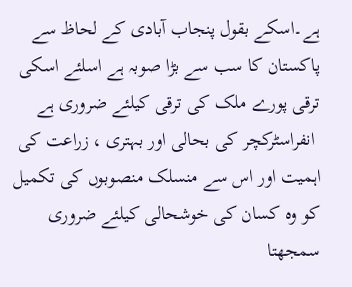ہے۔اسکے بقول پنجاب آبادی کے لحاظ سے پاکستان کا سب سے بڑا صوبہ ہے اسلئے اسکی ترقی پورے ملک کی ترقی کیلئے ضروری ہے
 انفراسٹرکچر کی بحالی اور بہتری ، زراعت کی اہمیت اور اس سے منسلک منصوبوں کی تکمیل کو وہ کسان کی خوشحالی کیلئے ضروری سمجھتا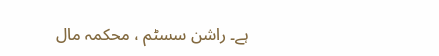ہے۔ راشن سسٹم ، محکمہ مال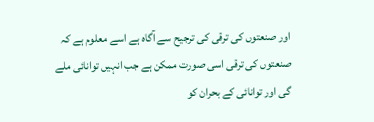اور صنعتوں کی ترقی کی ترجیح سے آگاہ ہے اسے معلوم ہے کہ صنعتوں کی ترقی اسی صورت ممکن ہے جب انہیں توانائی ملے گی اور توانائی کے بحران کو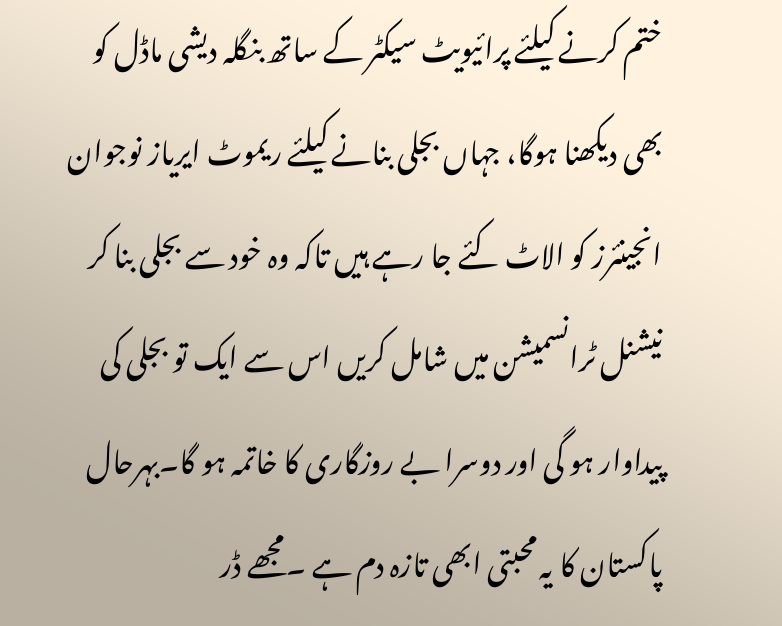ختم کرنے کیلئے پرائیویٹ سیکٹر کے ساتھ بنگلہ دیشی ماڈل کو بھی دیکھنا ہوگا، جہاں بجلی بنانے کیلئے ریموٹ ایریاز نوجوان انجینئرز کو الاٹ کئے جا رہے ہیں تاکہ وہ خود سے بجلی بنا کر نیشنل ٹرانسمیشن میں شامل کریں اس سے ایک تو بجلی کی پیداوار ہو گی اور دوسرا بے روزگاری کا خاتمہ ہو گا۔بہرحال پاکستان کا یہ محبتی ابھی تازہ دم ہے ۔مجھے ڈر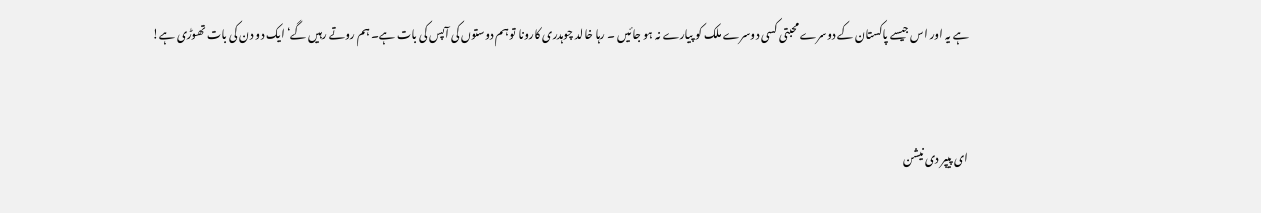ہے یہ اور اس جیسے پاکستان کے دوسرے محبتی کسی دوسرے ملک کو پیارے نہ ہو جائیں ۔ رہا خالد چوہدری کارونا تو ہم دوستوں کی آپس کی بات ہے۔ ہم روتے رہیں گے‘ ایک دو دن کی بات تھوڑی ہے!


ای پیپر دی نیشن